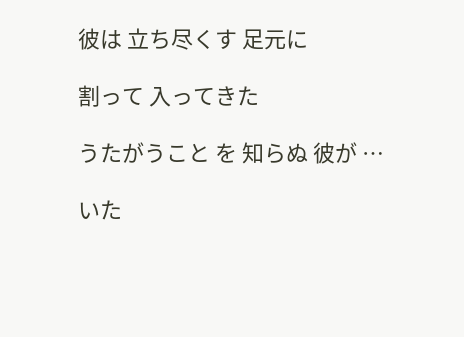彼は 立ち尽くす 足元に

割って 入ってきた

うたがうこと を 知らぬ 彼が …

いた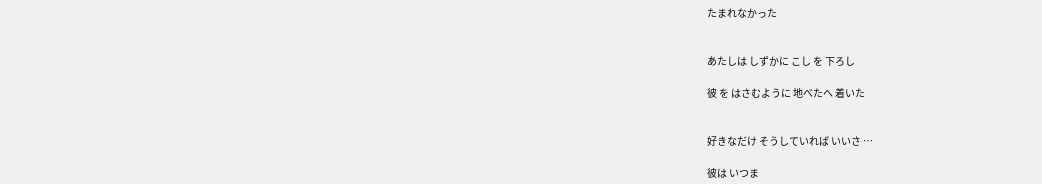たまれなかった


あたしは しずかに こし を 下ろし

彼 を はさむように 地べたへ 着いた


好きなだけ そうしていれば いいさ …

彼は いつま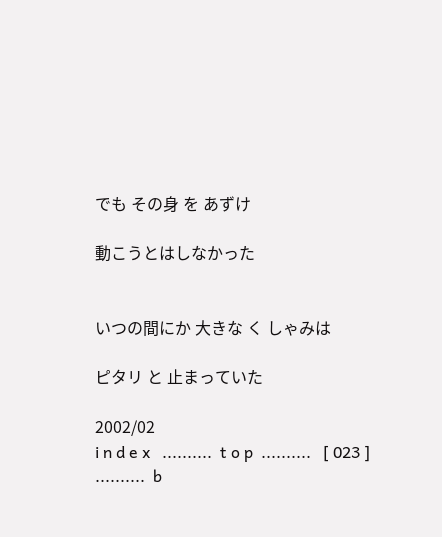でも その身 を あずけ

動こうとはしなかった


いつの間にか 大きな く しゃみは

ピタリ と 止まっていた

2002/02
i n d e x   ..........  t o p  ..........   [ 023 ]  ..........  b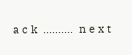a c k  ..........  n e x t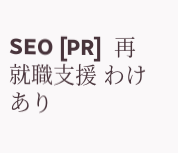SEO [PR]  再就職支援 わけあり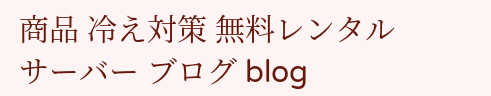商品 冷え対策 無料レンタルサーバー ブログ blog